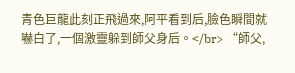青色巨龍此刻正飛過來,阿平看到后,臉色瞬間就嚇白了,一個激靈躲到師父身后。</br> “師父,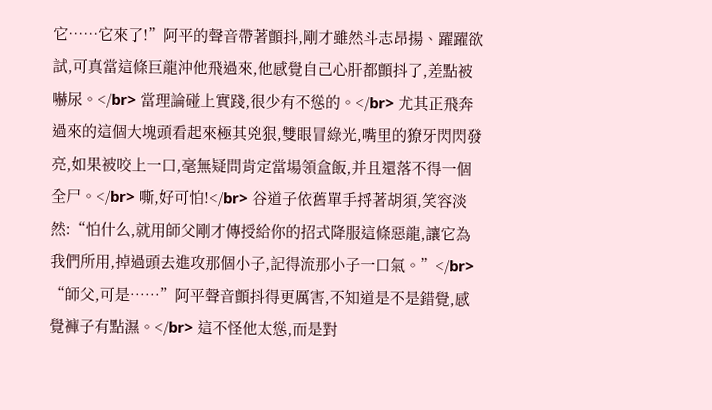它……它來了!”阿平的聲音帶著顫抖,剛才雖然斗志昂揚、躍躍欲試,可真當這條巨龍沖他飛過來,他感覺自己心肝都顫抖了,差點被嚇尿。</br> 當理論碰上實踐,很少有不慫的。</br> 尤其正飛奔過來的這個大塊頭看起來極其兇狠,雙眼冒綠光,嘴里的獠牙閃閃發亮,如果被咬上一口,毫無疑問肯定當場領盒飯,并且還落不得一個全尸。</br> 嘶,好可怕!</br> 谷道子依舊單手捋著胡須,笑容淡然:“怕什么,就用師父剛才傳授給你的招式降服這條惡龍,讓它為我們所用,掉過頭去進攻那個小子,記得流那小子一口氣。”</br> “師父,可是……”阿平聲音顫抖得更厲害,不知道是不是錯覺,感覺褲子有點濕。</br> 這不怪他太慫,而是對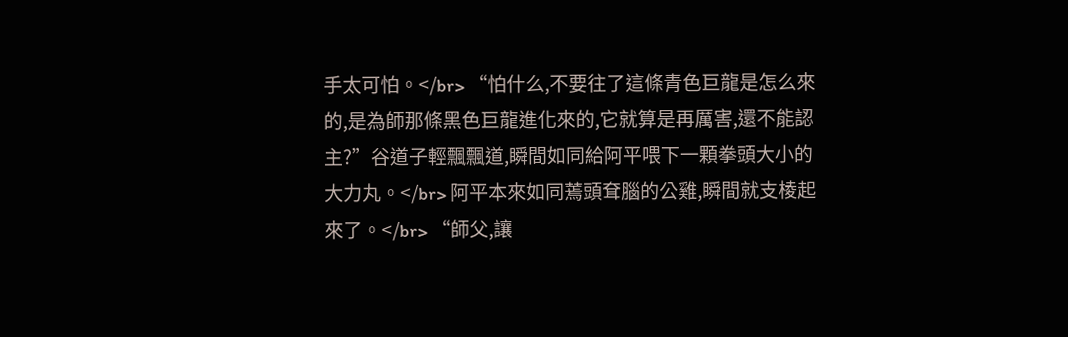手太可怕。</br> “怕什么,不要往了這條青色巨龍是怎么來的,是為師那條黑色巨龍進化來的,它就算是再厲害,還不能認主?”谷道子輕飄飄道,瞬間如同給阿平喂下一顆拳頭大小的大力丸。</br> 阿平本來如同蔫頭耷腦的公雞,瞬間就支棱起來了。</br> “師父,讓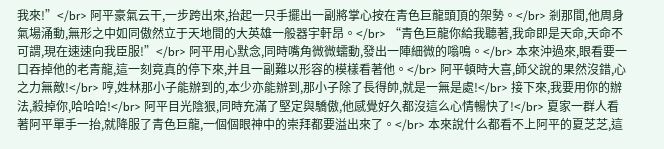我來!”</br> 阿平豪氣云干,一步跨出來,抬起一只手擺出一副將掌心按在青色巨龍頭頂的架勢。</br> 剎那間,他周身氣場涌動,無形之中如同傲然立于天地間的大英雄一般器宇軒昂。</br> “青色巨龍你給我聽著,我命即是天命,天命不可謂,現在速速向我臣服!”</br> 阿平用心默念,同時嘴角微微蠕動,發出一陣細微的嗡鳴。</br> 本來沖過來,眼看要一口吞掉他的老青龍,這一刻竟真的停下來,并且一副難以形容的模樣看著他。</br> 阿平頓時大喜,師父說的果然沒錯,心之力無敵!</br> 哼,姓林那小子能辦到的,本少亦能辦到,那小子除了長得帥,就是一無是處!</br> 接下來,我要用你的辦法,殺掉你,哈哈哈!</br> 阿平目光陰狠,同時充滿了堅定與驕傲,他感覺好久都沒這么心情暢快了!</br> 夏家一群人看著阿平單手一抬,就降服了青色巨龍,一個個眼神中的崇拜都要溢出來了。</br> 本來說什么都看不上阿平的夏芝芝,這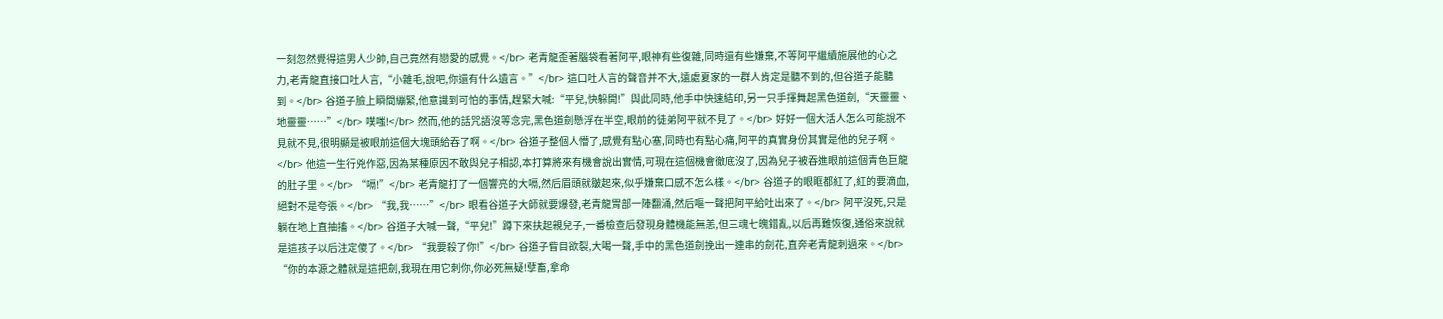一刻忽然覺得這男人少帥,自己竟然有戀愛的感覺。</br> 老青龍歪著腦袋看著阿平,眼神有些復雜,同時還有些嫌棄,不等阿平繼續施展他的心之力,老青龍直接口吐人言,“小雜毛,說吧,你還有什么遺言。”</br> 這口吐人言的聲音并不大,遠處夏家的一群人肯定是聽不到的,但谷道子能聽到。</br> 谷道子臉上瞬間繃緊,他意識到可怕的事情,趕緊大喊:“平兒,快躲開!”與此同時,他手中快速結印,另一只手揮舞起黑色道劍,“天靈靈、地靈靈……”</br> 噗嗤!</br> 然而,他的話咒語沒等念完,黑色道劍懸浮在半空,眼前的徒弟阿平就不見了。</br> 好好一個大活人怎么可能說不見就不見,很明顯是被眼前這個大塊頭給吞了啊。</br> 谷道子整個人懵了,感覺有點心塞,同時也有點心痛,阿平的真實身份其實是他的兒子啊。</br> 他這一生行兇作惡,因為某種原因不敢與兒子相認,本打算將來有機會說出實情,可現在這個機會徹底沒了,因為兒子被吞進眼前這個青色巨龍的肚子里。</br> “嗝!”</br> 老青龍打了一個響亮的大嗝,然后眉頭就皺起來,似乎嫌棄口感不怎么樣。</br> 谷道子的眼眶都紅了,紅的要滴血,絕對不是夸張。</br> “我,我……”</br> 眼看谷道子大師就要爆發,老青龍胃部一陣翻涌,然后嘔一聲把阿平給吐出來了。</br> 阿平沒死,只是躺在地上直抽搐。</br> 谷道子大喊一聲,“平兒!”蹲下來扶起親兒子,一番檢查后發現身體機能無恙,但三魂七魄錯亂,以后再難恢復,通俗來說就是這孩子以后注定傻了。</br> “我要殺了你!”</br> 谷道子眥目欲裂,大喝一聲,手中的黑色道劍挽出一連串的劍花,直奔老青龍刺過來。</br> “你的本源之體就是這把劍,我現在用它刺你,你必死無疑!孽畜,拿命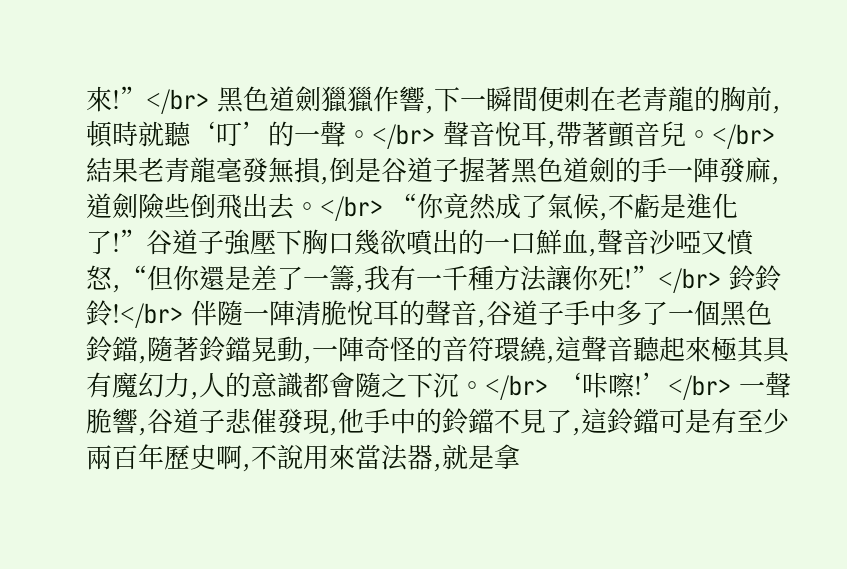來!”</br> 黑色道劍獵獵作響,下一瞬間便刺在老青龍的胸前,頓時就聽‘叮’的一聲。</br> 聲音悅耳,帶著顫音兒。</br> 結果老青龍毫發無損,倒是谷道子握著黑色道劍的手一陣發麻,道劍險些倒飛出去。</br> “你竟然成了氣候,不虧是進化了!”谷道子強壓下胸口幾欲噴出的一口鮮血,聲音沙啞又憤怒,“但你還是差了一籌,我有一千種方法讓你死!”</br> 鈴鈴鈴!</br> 伴隨一陣清脆悅耳的聲音,谷道子手中多了一個黑色鈴鐺,隨著鈴鐺晃動,一陣奇怪的音符環繞,這聲音聽起來極其具有魔幻力,人的意識都會隨之下沉。</br> ‘咔嚓!’</br> 一聲脆響,谷道子悲催發現,他手中的鈴鐺不見了,這鈴鐺可是有至少兩百年歷史啊,不說用來當法器,就是拿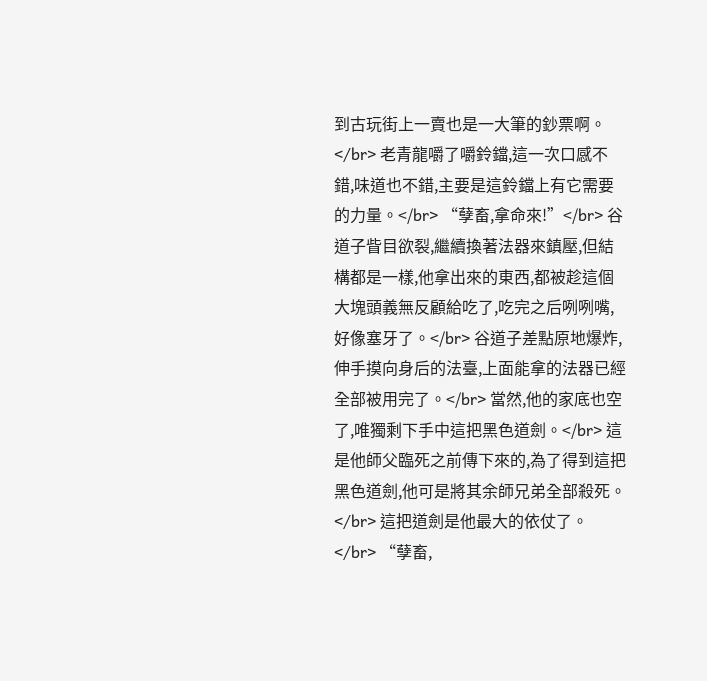到古玩街上一賣也是一大筆的鈔票啊。</br> 老青龍嚼了嚼鈴鐺,這一次口感不錯,味道也不錯,主要是這鈴鐺上有它需要的力量。</br> “孽畜,拿命來!”</br> 谷道子眥目欲裂,繼續換著法器來鎮壓,但結構都是一樣,他拿出來的東西,都被趁這個大塊頭義無反顧給吃了,吃完之后咧咧嘴,好像塞牙了。</br> 谷道子差點原地爆炸,伸手摸向身后的法臺,上面能拿的法器已經全部被用完了。</br> 當然,他的家底也空了,唯獨剩下手中這把黑色道劍。</br> 這是他師父臨死之前傳下來的,為了得到這把黑色道劍,他可是將其余師兄弟全部殺死。</br> 這把道劍是他最大的依仗了。</br> “孽畜,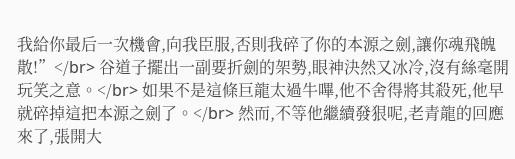我給你最后一次機會,向我臣服,否則我碎了你的本源之劍,讓你魂飛魄散!”</br> 谷道子擺出一副要折劍的架勢,眼神決然又冰冷,沒有絲毫開玩笑之意。</br> 如果不是這條巨龍太過牛嗶,他不舍得將其殺死,他早就碎掉這把本源之劍了。</br> 然而,不等他繼續發狠呢,老青龍的回應來了,張開大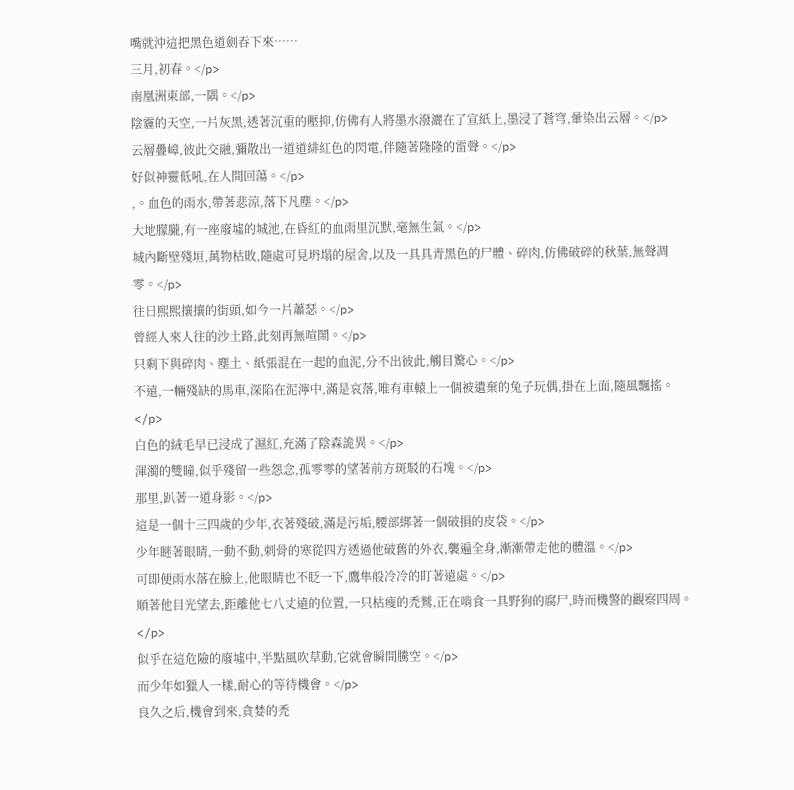嘴就沖這把黑色道劍吞下來……
三月,初春。</p>
南凰洲東部,一隅。</p>
陰霾的天空,一片灰黑,透著沉重的壓抑,仿佛有人將墨水潑灑在了宣紙上,墨浸了蒼穹,暈染出云層。</p>
云層疊嶂,彼此交融,彌散出一道道緋紅色的閃電,伴隨著隆隆的雷聲。</p>
好似神靈低吼,在人間回蕩。</p>
,。血色的雨水,帶著悲涼,落下凡塵。</p>
大地朦朧,有一座廢墟的城池,在昏紅的血雨里沉默,毫無生氣。</p>
城內斷壁殘垣,萬物枯敗,隨處可見坍塌的屋舍,以及一具具青黑色的尸體、碎肉,仿佛破碎的秋葉,無聲凋零。</p>
往日熙熙攘攘的街頭,如今一片蕭瑟。</p>
曾經人來人往的沙土路,此刻再無喧鬧。</p>
只剩下與碎肉、塵土、紙張混在一起的血泥,分不出彼此,觸目驚心。</p>
不遠,一輛殘缺的馬車,深陷在泥濘中,滿是哀落,唯有車轅上一個被遺棄的兔子玩偶,掛在上面,隨風飄搖。</p>
白色的絨毛早已浸成了濕紅,充滿了陰森詭異。</p>
渾濁的雙瞳,似乎殘留一些怨念,孤零零的望著前方斑駁的石塊。</p>
那里,趴著一道身影。</p>
這是一個十三四歲的少年,衣著殘破,滿是污垢,腰部綁著一個破損的皮袋。</p>
少年瞇著眼睛,一動不動,刺骨的寒從四方透過他破舊的外衣,襲遍全身,漸漸帶走他的體溫。</p>
可即便雨水落在臉上,他眼睛也不眨一下,鷹隼般冷冷的盯著遠處。</p>
順著他目光望去,距離他七八丈遠的位置,一只枯瘦的禿鷲,正在啃食一具野狗的腐尸,時而機警的觀察四周。</p>
似乎在這危險的廢墟中,半點風吹草動,它就會瞬間騰空。</p>
而少年如獵人一樣,耐心的等待機會。</p>
良久之后,機會到來,貪婪的禿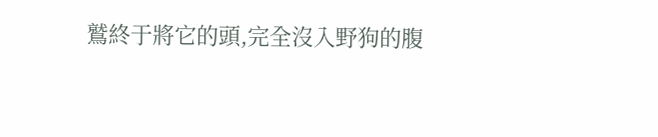鷲終于將它的頭,完全沒入野狗的腹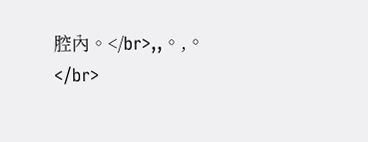腔內。</br>,,。,。</br>